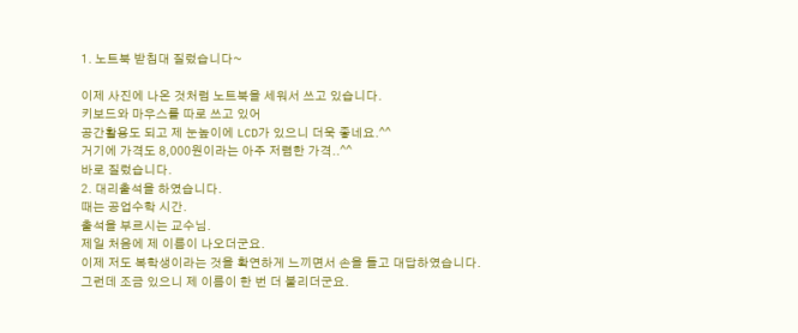1. 노트북 받침대 질렀습니다~

이제 사진에 나온 것처럼 노트북을 세워서 쓰고 있습니다.
키보드와 마우스를 따로 쓰고 있어
공간활용도 되고 제 눈높이에 LCD가 있으니 더욱 좋네요.^^
거기에 가격도 8,000원이라는 아주 저렴한 가격..^^
바로 질렀습니다.
2. 대리출석을 하였습니다.
때는 공업수학 시간.
출석을 부르시는 교수님.
제일 처음에 제 이름이 나오더군요.
이제 저도 복학생이라는 것을 확연하게 느끼면서 손을 들고 대답하였습니다.
그런데 조금 있으니 제 이름이 한 번 더 불리더군요.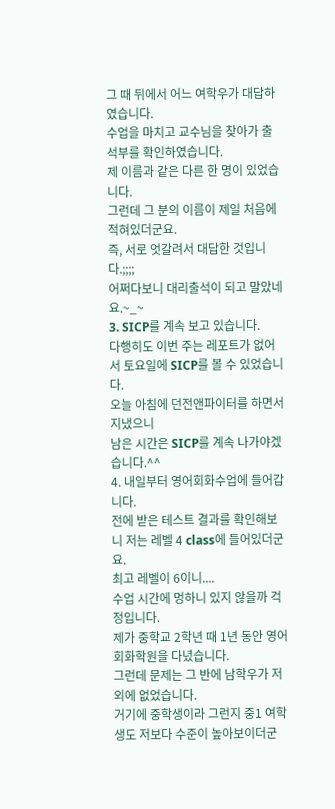그 때 뒤에서 어느 여학우가 대답하였습니다.
수업을 마치고 교수님을 찾아가 출석부를 확인하였습니다.
제 이름과 같은 다른 한 명이 있었습니다.
그런데 그 분의 이름이 제일 처음에 적혀있더군요.
즉, 서로 엇갈려서 대답한 것입니다.;;;;
어쩌다보니 대리출석이 되고 말았네요.~_~
3. SICP를 계속 보고 있습니다.
다행히도 이번 주는 레포트가 없어서 토요일에 SICP를 볼 수 있었습니다.
오늘 아침에 던전앤파이터를 하면서 지냈으니
남은 시간은 SICP를 계속 나가야겠습니다.^^
4. 내일부터 영어회화수업에 들어갑니다.
전에 받은 테스트 결과를 확인해보니 저는 레벨 4 class에 들어있더군요.
최고 레벨이 6이니....
수업 시간에 멍하니 있지 않을까 걱정입니다.
제가 중학교 2학년 때 1년 동안 영어회화학원을 다녔습니다.
그런데 문제는 그 반에 남학우가 저 외에 없었습니다.
거기에 중학생이라 그런지 중1 여학생도 저보다 수준이 높아보이더군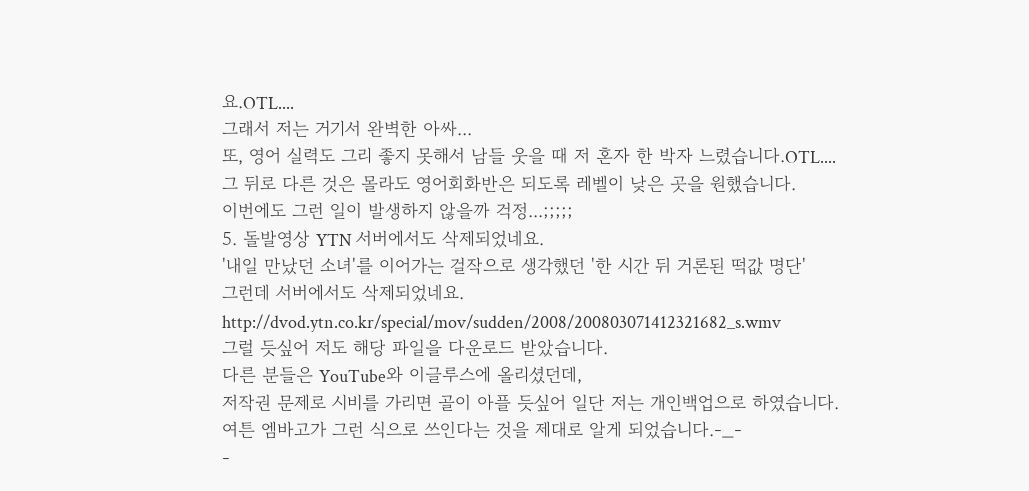요.OTL....
그래서 저는 거기서 완벽한 아싸...
또, 영어 실력도 그리 좋지 못해서 남들 웃을 때 저 혼자 한 박자 느렸습니다.OTL....
그 뒤로 다른 것은 몰라도 영어회화반은 되도록 레벨이 낮은 곳을 원했습니다.
이번에도 그런 일이 발생하지 않을까 걱정...;;;;;
5. 돌발영상 YTN 서버에서도 삭제되었네요.
'내일 만났던 소녀'를 이어가는 걸작으로 생각했던 '한 시간 뒤 거론된 떡값 명단'
그런데 서버에서도 삭제되었네요.
http://dvod.ytn.co.kr/special/mov/sudden/2008/200803071412321682_s.wmv
그럴 듯싶어 저도 해당 파일을 다운로드 받았습니다.
다른 분들은 YouTube와 이글루스에 올리셨던데,
저작권 문제로 시비를 가리면 골이 아플 듯싶어 일단 저는 개인백업으로 하였습니다.
여튼 엠바고가 그런 식으로 쓰인다는 것을 제대로 알게 되었습니다.-_-
-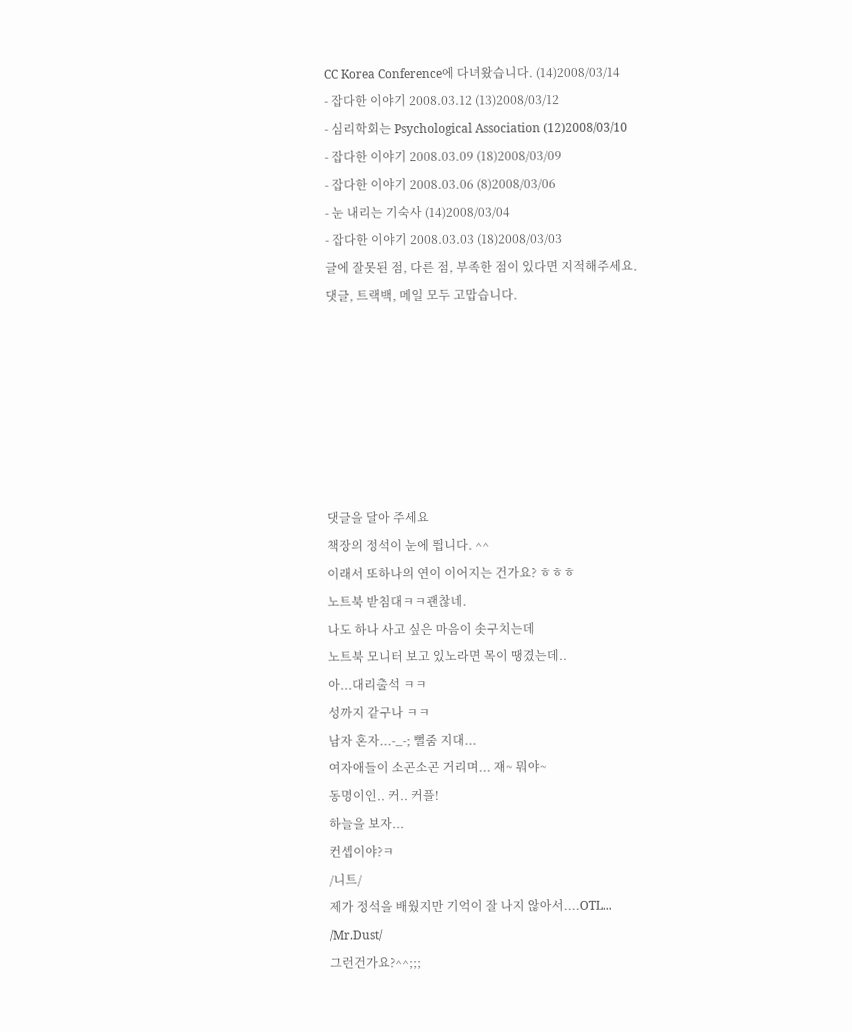CC Korea Conference에 다녀왔습니다. (14)2008/03/14
- 잡다한 이야기 2008.03.12 (13)2008/03/12
- 심리학회는 Psychological Association (12)2008/03/10
- 잡다한 이야기 2008.03.09 (18)2008/03/09
- 잡다한 이야기 2008.03.06 (8)2008/03/06
- 눈 내리는 기숙사 (14)2008/03/04
- 잡다한 이야기 2008.03.03 (18)2008/03/03
글에 잘못된 점, 다른 점, 부족한 점이 있다면 지적해주세요.
댓글, 트랙백, 메일 모두 고맙습니다.







댓글을 달아 주세요
책장의 정석이 눈에 띕니다. ^^
이래서 또하나의 연이 이어지는 건가요? ㅎㅎㅎ
노트북 받침대ㅋㅋ괜찮네.
나도 하나 사고 싶은 마음이 솟구치는데
노트북 모니터 보고 있노라면 목이 땡겼는데..
아...대리출석 ㅋㅋ
성까지 같구나 ㅋㅋ
남자 혼자...-_-; 뻘줌 지대...
여자애들이 소곤소곤 거리며... 쟤~ 뭐야~
동명이인.. 커.. 커플!
하늘을 보자...
컨셉이야?ㅋ
/니트/
제가 정석을 배웠지만 기억이 잘 나지 않아서....OTL...
/Mr.Dust/
그런건가요?^^;;;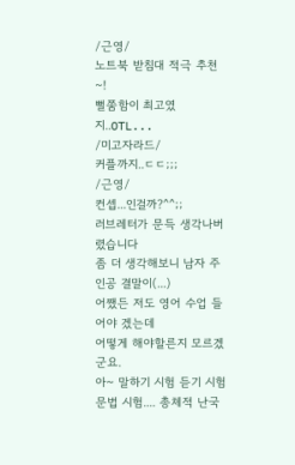/근영/
노트북 받침대 적극 추천~!
뻘쭘함이 최고였지..OTL...
/미고자라드/
커플까지..ㄷㄷ;;;
/근영/
컨셉...인걸까?^^;;
러브레터가 문득 생각나버렸습니다
좀 더 생각해보니 남자 주인공 결말이(...)
어쨌든 저도 영어 수업 들어야 겠는데
어떻게 해야할른지 모르겠군요.
아~ 말하기 시험 듣기 시험 문법 시험.... 총체적 난국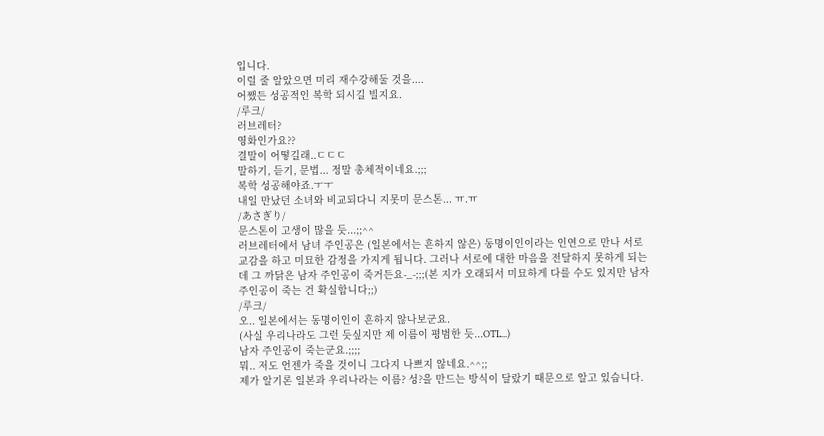입니다.
이럴 줄 알았으면 미리 재수강해둘 것을....
어쨌든 성공적인 복학 되시길 빌지요.
/루크/
러브레터?
영화인가요??
결말이 어떻길래..ㄷㄷㄷ
말하기, 듣기, 문법... 정말 총체적이네요.;;;
복학 성공해야죠.ㅜㅜ
내일 만났던 소녀와 비교되다니 지못미 문스톤... ㅠ.ㅠ
/あさぎり/
문스톤이 고생이 많을 듯...;;^^
러브레터에서 남녀 주인공은 (일본에서는 흔하지 않은) 동명이인이라는 인연으로 만나 서로 교감을 하고 미묘한 감정을 가지게 됩니다. 그러나 서로에 대한 마음을 전달하지 못하게 되는데 그 까닭은 남자 주인공이 죽거든요-_-;;;(본 지가 오래되서 미묘하게 다를 수도 있지만 남자주인공이 죽는 건 확실합니다;;)
/루크/
오.. 일본에서는 동명이인이 흔하지 않나보군요.
(사실 우리나라도 그런 듯싶지만 제 이름이 평범한 듯...OTL...)
남자 주인공이 죽는군요.;;;;
뭐.. 저도 언젠가 죽을 것이니 그다지 나쁘지 않네요.^^;;
제가 알기론 일본과 우리나라는 이름? 성?을 만드는 방식이 달랐기 때문으로 알고 있습니다.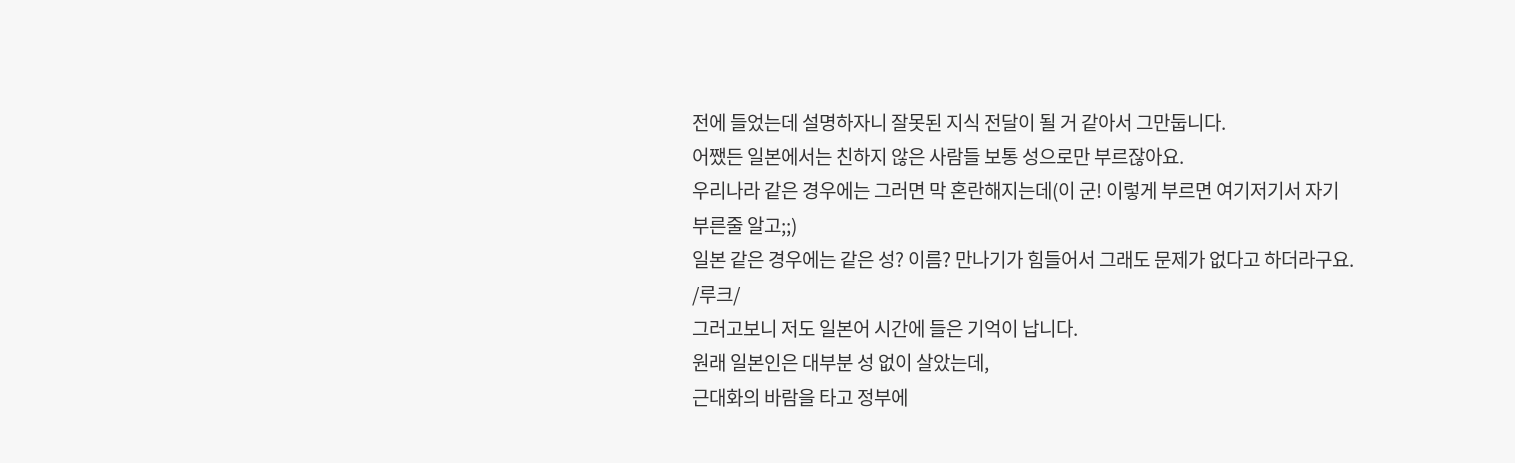전에 들었는데 설명하자니 잘못된 지식 전달이 될 거 같아서 그만둡니다.
어쨌든 일본에서는 친하지 않은 사람들 보통 성으로만 부르잖아요.
우리나라 같은 경우에는 그러면 막 혼란해지는데(이 군! 이렇게 부르면 여기저기서 자기 부른줄 알고;;)
일본 같은 경우에는 같은 성? 이름? 만나기가 힘들어서 그래도 문제가 없다고 하더라구요.
/루크/
그러고보니 저도 일본어 시간에 들은 기억이 납니다.
원래 일본인은 대부분 성 없이 살았는데,
근대화의 바람을 타고 정부에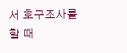서 호구조사를 할 때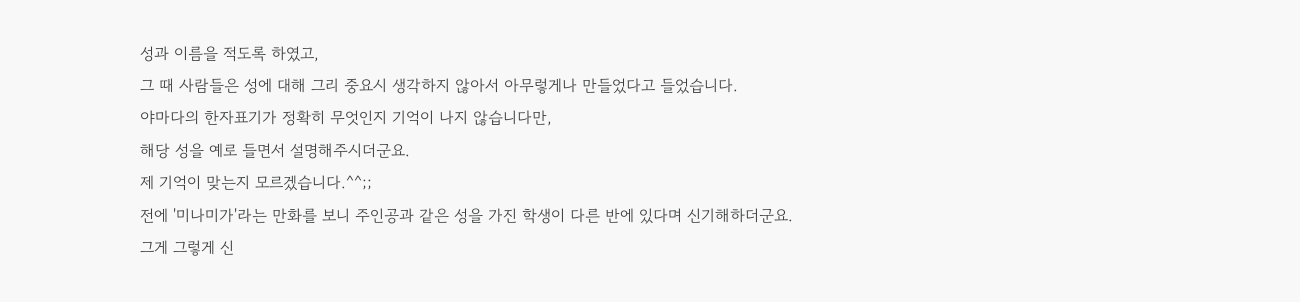성과 이름을 적도록 하였고,
그 때 사람들은 성에 대해 그리 중요시 생각하지 않아서 아무렇게나 만들었다고 들었습니다.
야마다의 한자표기가 정확히 무엇인지 기억이 나지 않습니다만,
해당 성을 예로 들면서 설명해주시더군요.
제 기억이 맞는지 모르겠습니다.^^;;
전에 '미나미가'라는 만화를 보니 주인공과 같은 성을 가진 학생이 다른 반에 있다며 신기해하더군요.
그게 그렇게 신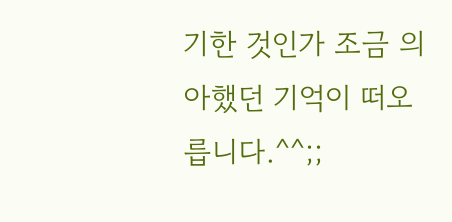기한 것인가 조금 의아했던 기억이 떠오릅니다.^^;;